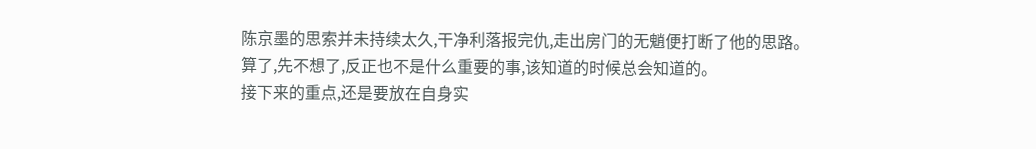陈京墨的思索并未持续太久,干净利落报完仇,走出房门的无魈便打断了他的思路。
算了,先不想了,反正也不是什么重要的事,该知道的时候总会知道的。
接下来的重点,还是要放在自身实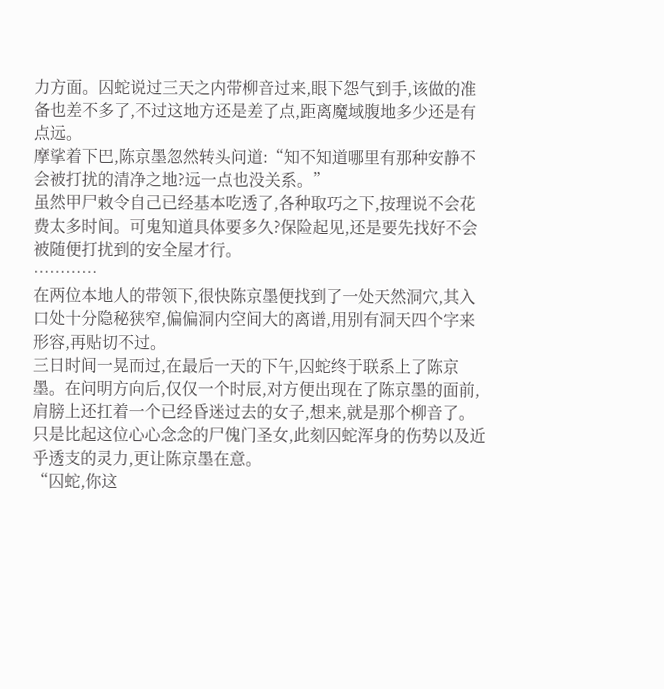力方面。囚蛇说过三天之内带柳音过来,眼下怨气到手,该做的准备也差不多了,不过这地方还是差了点,距离魔域腹地多少还是有点远。
摩挲着下巴,陈京墨忽然转头问道:“知不知道哪里有那种安静不会被打扰的清净之地?远一点也没关系。”
虽然甲尸敕令自己已经基本吃透了,各种取巧之下,按理说不会花费太多时间。可鬼知道具体要多久?保险起见,还是要先找好不会被随便打扰到的安全屋才行。
…………
在两位本地人的带领下,很快陈京墨便找到了一处天然洞穴,其入口处十分隐秘狭窄,偏偏洞内空间大的离谱,用别有洞天四个字来形容,再贴切不过。
三日时间一晃而过,在最后一天的下午,囚蛇终于联系上了陈京墨。在问明方向后,仅仅一个时辰,对方便出现在了陈京墨的面前,肩膀上还扛着一个已经昏迷过去的女子,想来,就是那个柳音了。
只是比起这位心心念念的尸傀门圣女,此刻囚蛇浑身的伤势以及近乎透支的灵力,更让陈京墨在意。
“囚蛇,你这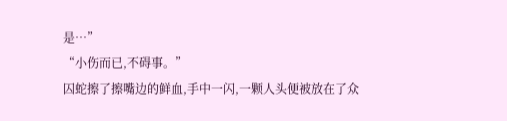是…”
“小伤而已,不碍事。”
囚蛇擦了擦嘴边的鲜血,手中一闪,一颗人头便被放在了众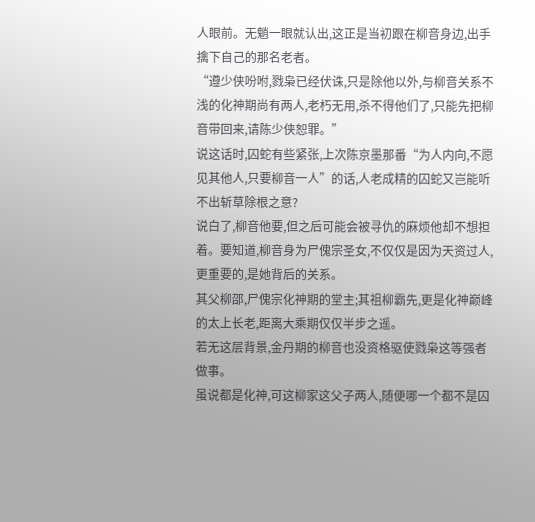人眼前。无魈一眼就认出,这正是当初跟在柳音身边,出手擒下自己的那名老者。
“遵少侠吩咐,戮枭已经伏诛,只是除他以外,与柳音关系不浅的化神期尚有两人,老朽无用,杀不得他们了,只能先把柳音带回来,请陈少侠恕罪。”
说这话时,囚蛇有些紧张,上次陈京墨那番“为人内向,不愿见其他人,只要柳音一人”的话,人老成精的囚蛇又岂能听不出斩草除根之意?
说白了,柳音他要,但之后可能会被寻仇的麻烦他却不想担着。要知道,柳音身为尸傀宗圣女,不仅仅是因为天资过人,更重要的,是她背后的关系。
其父柳邵,尸傀宗化神期的堂主;其祖柳霸先,更是化神巅峰的太上长老,距离大乘期仅仅半步之遥。
若无这层背景,金丹期的柳音也没资格驱使戮枭这等强者做事。
虽说都是化神,可这柳家这父子两人,随便哪一个都不是囚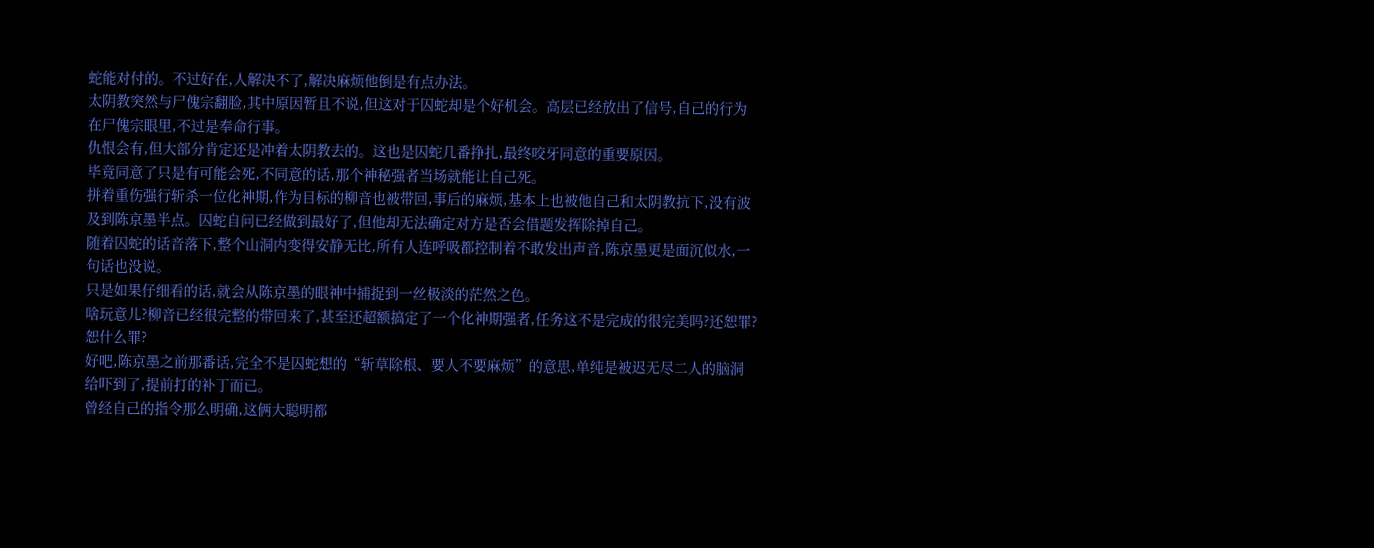蛇能对付的。不过好在,人解决不了,解决麻烦他倒是有点办法。
太阴教突然与尸傀宗翻脸,其中原因暂且不说,但这对于囚蛇却是个好机会。高层已经放出了信号,自己的行为在尸傀宗眼里,不过是奉命行事。
仇恨会有,但大部分肯定还是冲着太阴教去的。这也是囚蛇几番挣扎,最终咬牙同意的重要原因。
毕竟同意了只是有可能会死,不同意的话,那个神秘强者当场就能让自己死。
拼着重伤强行斩杀一位化神期,作为目标的柳音也被带回,事后的麻烦,基本上也被他自己和太阴教抗下,没有波及到陈京墨半点。囚蛇自问已经做到最好了,但他却无法确定对方是否会借题发挥除掉自己。
随着囚蛇的话音落下,整个山洞内变得安静无比,所有人连呼吸都控制着不敢发出声音,陈京墨更是面沉似水,一句话也没说。
只是如果仔细看的话,就会从陈京墨的眼神中捕捉到一丝极淡的茫然之色。
啥玩意儿?柳音已经很完整的带回来了,甚至还超额搞定了一个化神期强者,任务这不是完成的很完美吗?还恕罪?恕什么罪?
好吧,陈京墨之前那番话,完全不是囚蛇想的“斩草除根、要人不要麻烦”的意思,单纯是被迟无尽二人的脑洞给吓到了,提前打的补丁而已。
曾经自己的指令那么明确,这俩大聪明都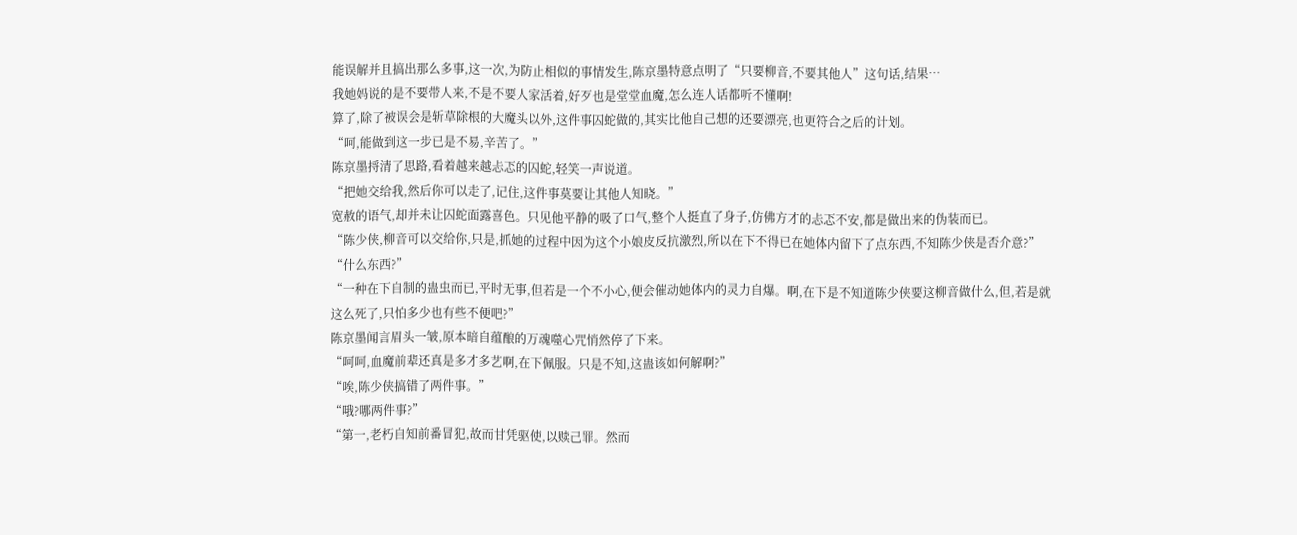能误解并且搞出那么多事,这一次,为防止相似的事情发生,陈京墨特意点明了“只要柳音,不要其他人”这句话,结果…
我她妈说的是不要带人来,不是不要人家活着,好歹也是堂堂血魔,怎么连人话都听不懂啊!
算了,除了被误会是斩草除根的大魔头以外,这件事囚蛇做的,其实比他自己想的还要漂亮,也更符合之后的计划。
“呵,能做到这一步已是不易,辛苦了。”
陈京墨捋清了思路,看着越来越忐忑的囚蛇,轻笑一声说道。
“把她交给我,然后你可以走了,记住,这件事莫要让其他人知晓。”
宽赦的语气,却并未让囚蛇面露喜色。只见他平静的吸了口气,整个人挺直了身子,仿佛方才的忐忑不安,都是做出来的伪装而已。
“陈少侠,柳音可以交给你,只是,抓她的过程中因为这个小娘皮反抗激烈,所以在下不得已在她体内留下了点东西,不知陈少侠是否介意?”
“什么东西?”
“一种在下自制的蛊虫而已,平时无事,但若是一个不小心,便会催动她体内的灵力自爆。啊,在下是不知道陈少侠要这柳音做什么,但,若是就这么死了,只怕多少也有些不便吧?”
陈京墨闻言眉头一皱,原本暗自蕴酿的万魂噬心咒悄然停了下来。
“呵呵,血魔前辈还真是多才多艺啊,在下佩服。只是不知,这蛊该如何解啊?”
“唉,陈少侠搞错了两件事。”
“哦?哪两件事?”
“第一,老朽自知前番冒犯,故而甘凭驱使,以赎己罪。然而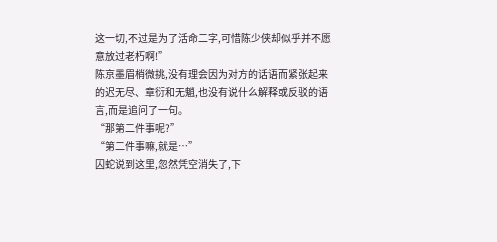这一切,不过是为了活命二字,可惜陈少侠却似乎并不愿意放过老朽啊!”
陈京墨眉梢微挑,没有理会因为对方的话语而紧张起来的迟无尽、章衍和无魈,也没有说什么解释或反驳的语言,而是追问了一句。
“那第二件事呢?”
“第二件事嘛,就是…”
囚蛇说到这里,忽然凭空消失了,下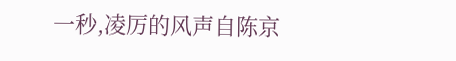一秒,凌厉的风声自陈京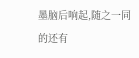墨脑后响起,随之一同的还有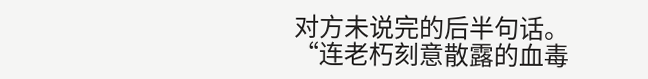对方未说完的后半句话。
“连老朽刻意散露的血毒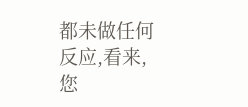都未做任何反应,看来,您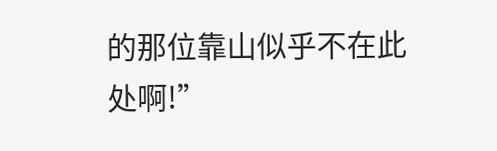的那位靠山似乎不在此处啊!”